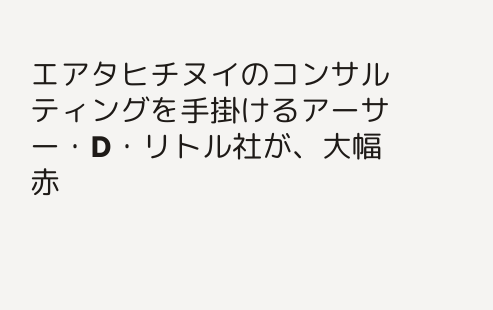エアタヒチヌイのコンサルティングを手掛けるアーサー・D・リトル社が、大幅赤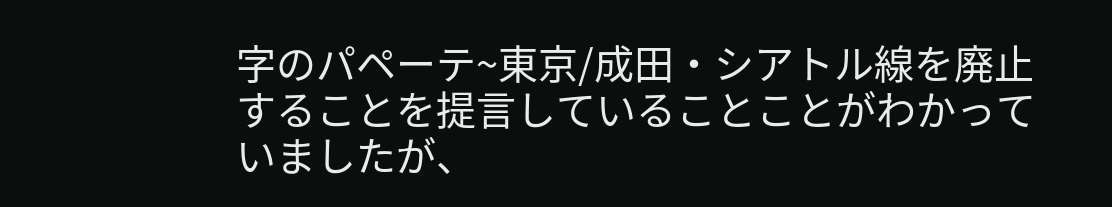字のパペーテ~東京/成田・シアトル線を廃止することを提言していることことがわかっていましたが、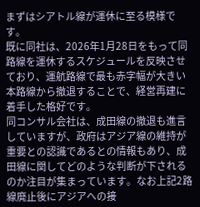まずはシアトル線が運休に至る模様です。
既に同社は、2026年1月28日をもって同路線を運休するスケジュールを反映させており、運航路線で最も赤字幅が大きい本路線から撤退することで、経営再建に着手した格好です。
同コンサル会社は、成田線の撤退も進言していますが、政府はアジア線の維持が重要との認識であるとの情報もあり、成田線に関してどのような判断が下されるのか注目が集まっています。なお上記2路線廃止後にアジアへの接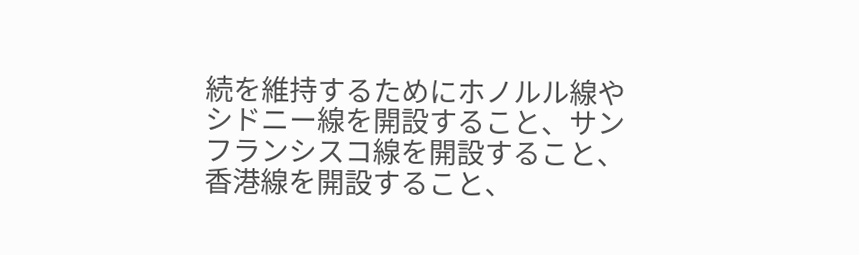続を維持するためにホノルル線やシドニー線を開設すること、サンフランシスコ線を開設すること、香港線を開設すること、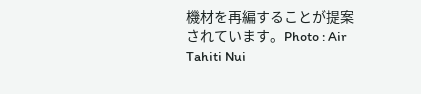機材を再編することが提案されています。Photo : Air Tahiti Nui